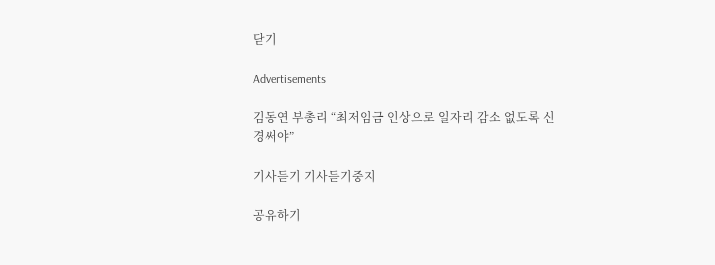닫기

Advertisements

김동연 부총리 “최저임금 인상으로 일자리 감소 없도록 신경써야”

기사듣기 기사듣기중지

공유하기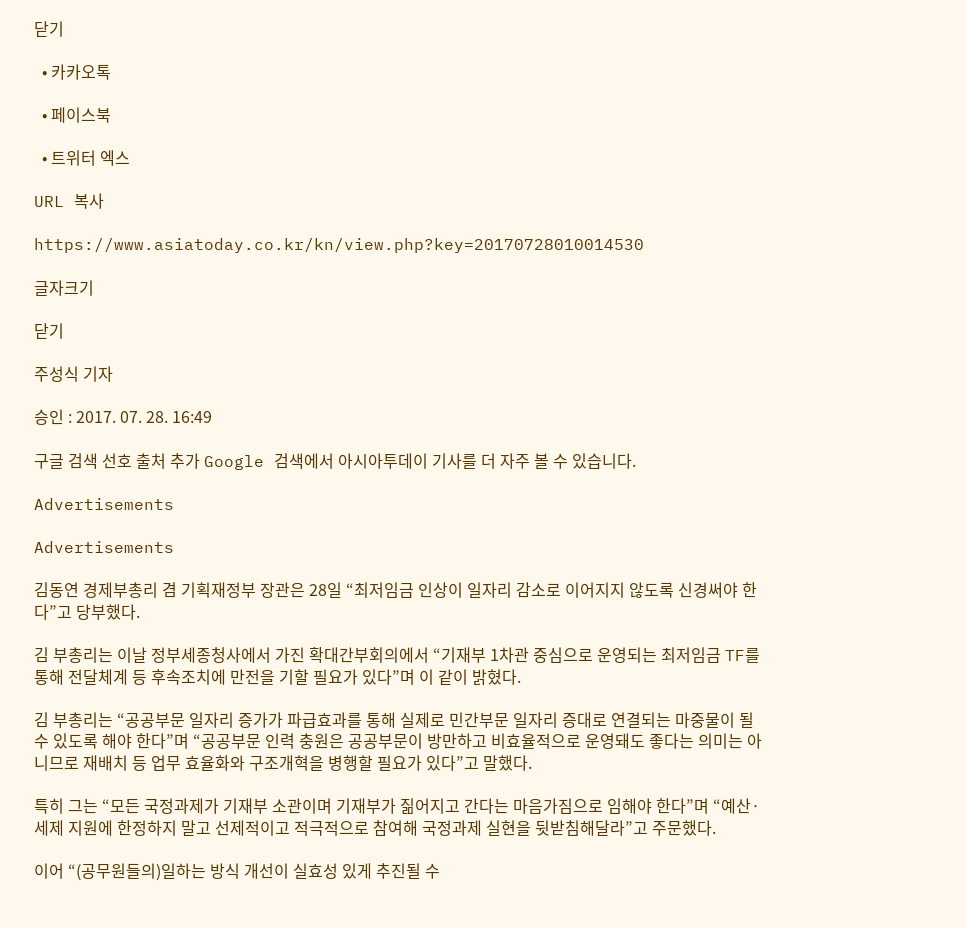닫기

  • 카카오톡

  • 페이스북

  • 트위터 엑스

URL 복사

https://www.asiatoday.co.kr/kn/view.php?key=20170728010014530

글자크기

닫기

주성식 기자

승인 : 2017. 07. 28. 16:49

구글 검색 선호 출처 추가 Google 검색에서 아시아투데이 기사를 더 자주 볼 수 있습니다.

Advertisements

Advertisements

김동연 경제부총리 겸 기획재정부 장관은 28일 “최저임금 인상이 일자리 감소로 이어지지 않도록 신경써야 한다”고 당부했다.

김 부총리는 이날 정부세종청사에서 가진 확대간부회의에서 “기재부 1차관 중심으로 운영되는 최저임금 TF를 통해 전달체계 등 후속조치에 만전을 기할 필요가 있다”며 이 같이 밝혔다.

김 부총리는 “공공부문 일자리 증가가 파급효과를 통해 실제로 민간부문 일자리 증대로 연결되는 마중물이 될 수 있도록 해야 한다”며 “공공부문 인력 충원은 공공부문이 방만하고 비효율적으로 운영돼도 좋다는 의미는 아니므로 재배치 등 업무 효율화와 구조개혁을 병행할 필요가 있다”고 말했다.

특히 그는 “모든 국정과제가 기재부 소관이며 기재부가 짊어지고 간다는 마음가짐으로 임해야 한다”며 “예산·세제 지원에 한정하지 말고 선제적이고 적극적으로 참여해 국정과제 실현을 뒷받침해달라”고 주문했다.

이어 “(공무원들의)일하는 방식 개선이 실효성 있게 추진될 수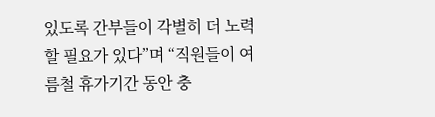있도록 간부들이 각별히 더 노력할 필요가 있다”며 “직원들이 여름철 휴가기간 동안 충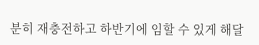분히 재충전하고 하반기에 임할 수 있게 해달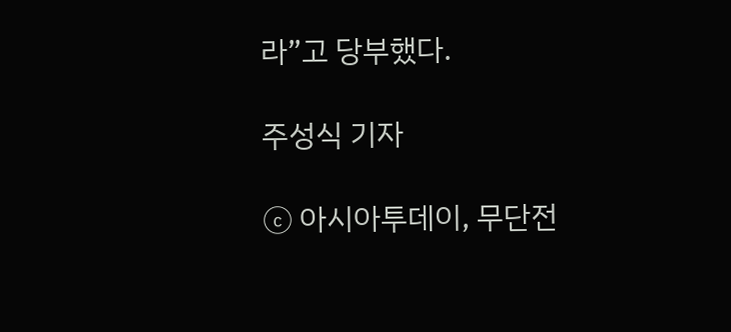라”고 당부했다.

주성식 기자

ⓒ 아시아투데이, 무단전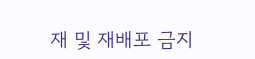재 및 재배포 금지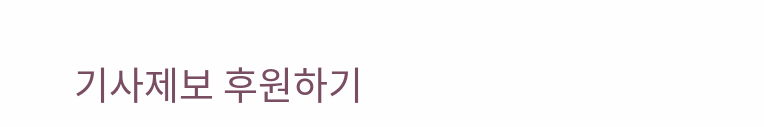기사제보 후원하기